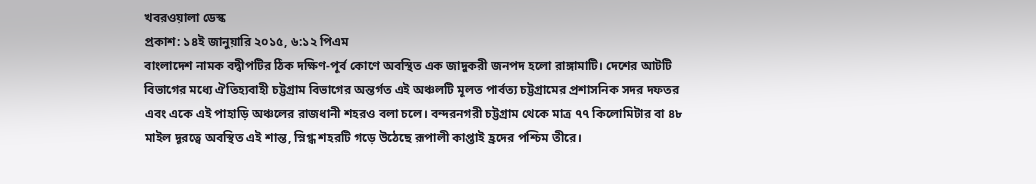খবরওয়ালা ডেস্ক
প্রকাশ: ১৪ই জানুয়ারি ২০১৫, ৬:১২ পিএম
বাংলাদেশ নামক বদ্বীপটির ঠিক দক্ষিণ-পূর্ব কোণে অবস্থিত এক জাদুকরী জনপদ হলো রাঙ্গামাটি। দেশের আটটি বিভাগের মধ্যে ঐতিহ্যবাহী চট্টগ্রাম বিভাগের অন্তর্গত এই অঞ্চলটি মূলত পার্বত্য চট্টগ্রামের প্রশাসনিক সদর দফতর এবং একে এই পাহাড়ি অঞ্চলের রাজধানী শহরও বলা চলে। বন্দরনগরী চট্টগ্রাম থেকে মাত্র ৭৭ কিলোমিটার বা ৪৮ মাইল দূরত্বে অবস্থিত এই শান্ত, স্নিগ্ধ শহরটি গড়ে উঠেছে রূপালী কাপ্তাই হ্রদের পশ্চিম তীরে।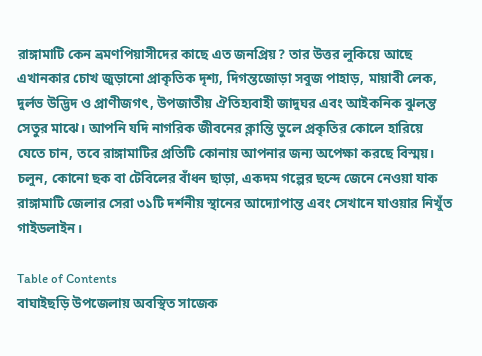রাঙ্গামাটি কেন ভ্রমণপিয়াসীদের কাছে এত জনপ্রিয়? তার উত্তর লুকিয়ে আছে এখানকার চোখ জুড়ানো প্রাকৃতিক দৃশ্য, দিগন্তজোড়া সবুজ পাহাড়, মায়াবী লেক, দুর্লভ উদ্ভিদ ও প্রাণীজগৎ, উপজাতীয় ঐতিহ্যবাহী জাদুঘর এবং আইকনিক ঝুলন্ত সেতুর মাঝে। আপনি যদি নাগরিক জীবনের ক্লান্তি ভুলে প্রকৃতির কোলে হারিয়ে যেতে চান, তবে রাঙ্গামাটির প্রতিটি কোনায় আপনার জন্য অপেক্ষা করছে বিস্ময়। চলুন, কোনো ছক বা টেবিলের বাঁধন ছাড়া, একদম গল্পের ছন্দে জেনে নেওয়া যাক রাঙ্গামাটি জেলার সেরা ৩১টি দর্শনীয় স্থানের আদ্যোপান্ত এবং সেখানে যাওয়ার নিখুঁত গাইডলাইন।

Table of Contents
বাঘাইছড়ি উপজেলায় অবস্থিত সাজেক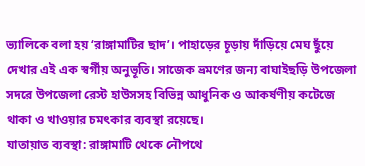ভ্যালিকে বলা হয় ‘রাঙ্গামাটির ছাদ’। পাহাড়ের চূড়ায় দাঁড়িয়ে মেঘ ছুঁয়ে দেখার এই এক স্বর্গীয় অনুভূতি। সাজেক ভ্রমণের জন্য বাঘাইছড়ি উপজেলা সদরে উপজেলা রেস্ট হাউসসহ বিভিন্ন আধুনিক ও আকর্ষণীয় কটেজে থাকা ও খাওয়ার চমৎকার ব্যবস্থা রয়েছে।
যাতায়াত ব্যবস্থা: রাঙ্গামাটি থেকে নৌপথে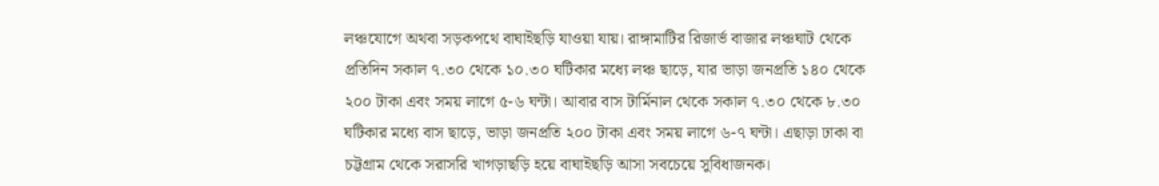লঞ্চযোগে অথবা সড়কপথে বাঘাইছড়ি যাওয়া যায়। রাঙ্গামাটির রিজার্ভ বাজার লঞ্চঘাট থেকে প্রতিদিন সকাল ৭.৩০ থেকে ১০.৩০ ঘটিকার মধ্যে লঞ্চ ছাড়ে, যার ভাড়া জনপ্রতি ১৪০ থেকে ২০০ টাকা এবং সময় লাগে ৫-৬ ঘন্টা। আবার বাস টার্মিনাল থেকে সকাল ৭.৩০ থেকে ৮.৩০ ঘটিকার মধ্যে বাস ছাড়ে, ভাড়া জনপ্রতি ২০০ টাকা এবং সময় লাগে ৬-৭ ঘন্টা। এছাড়া ঢাকা বা চট্টগ্রাম থেকে সরাসরি খাগড়াছড়ি হয়ে বাঘাইছড়ি আসা সবচেয়ে সুবিধাজনক।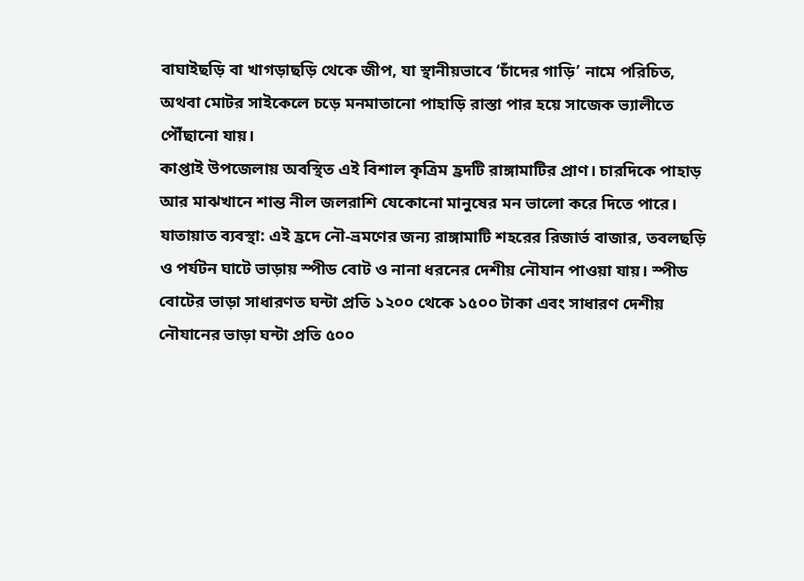বাঘাইছড়ি বা খাগড়াছড়ি থেকে জীপ, যা স্থানীয়ভাবে ‘চাঁদের গাড়ি’ নামে পরিচিত, অথবা মোটর সাইকেলে চড়ে মনমাতানো পাহাড়ি রাস্তা পার হয়ে সাজেক ভ্যালীতে পৌঁছানো যায়।
কাপ্তাই উপজেলায় অবস্থিত এই বিশাল কৃত্রিম হ্রদটি রাঙ্গামাটির প্রাণ। চারদিকে পাহাড় আর মাঝখানে শান্ত নীল জলরাশি যেকোনো মানুষের মন ভালো করে দিতে পারে।
যাতায়াত ব্যবস্থা: এই হ্রদে নৌ-ভ্রমণের জন্য রাঙ্গামাটি শহরের রিজার্ভ বাজার, তবলছড়ি ও পর্যটন ঘাটে ভাড়ায় স্পীড বোট ও নানা ধরনের দেশীয় নৌযান পাওয়া যায়। স্পীড বোটের ভাড়া সাধারণত ঘন্টা প্রতি ১২০০ থেকে ১৫০০ টাকা এবং সাধারণ দেশীয় নৌযানের ভাড়া ঘন্টা প্রতি ৫০০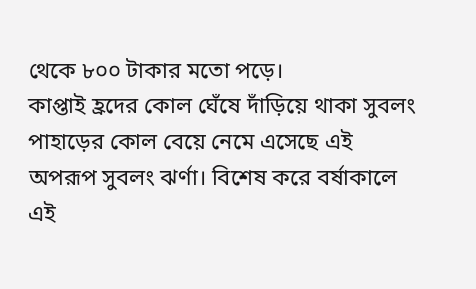থেকে ৮০০ টাকার মতো পড়ে।
কাপ্তাই হ্রদের কোল ঘেঁষে দাঁড়িয়ে থাকা সুবলং পাহাড়ের কোল বেয়ে নেমে এসেছে এই অপরূপ সুবলং ঝর্ণা। বিশেষ করে বর্ষাকালে এই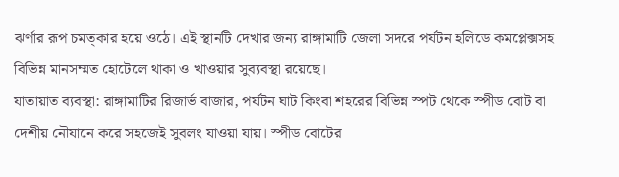ঝর্ণার রূপ চমত্কার হয়ে ওঠে। এই স্থানটি দেখার জন্য রাঙ্গামাটি জেলা সদরে পর্যটন হলিডে কমপ্লেক্সসহ বিভিন্ন মানসম্মত হোটেলে থাকা ও খাওয়ার সুব্যবস্থা রয়েছে।
যাতায়াত ব্যবস্থা: রাঙ্গামাটির রিজার্ভ বাজার, পর্যটন ঘাট কিংবা শহরের বিভিন্ন স্পট থেকে স্পীড বোট বা দেশীয় নৌযানে করে সহজেই সুবলং যাওয়া যায়। স্পীড বোটের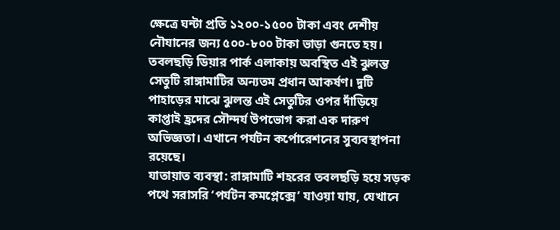ক্ষেত্রে ঘন্টা প্রতি ১২০০-১৫০০ টাকা এবং দেশীয় নৌযানের জন্য ৫০০-৮০০ টাকা ভাড়া গুনতে হয়।
তবলছড়ি ডিয়ার পার্ক এলাকায় অবস্থিত এই ঝুলন্ত সেতুটি রাঙ্গামাটির অন্যতম প্রধান আকর্ষণ। দুটি পাহাড়ের মাঝে ঝুলন্ত এই সেতুটির ওপর দাঁড়িয়ে কাপ্তাই হ্রদের সৌন্দর্য উপভোগ করা এক দারুণ অভিজ্ঞতা। এখানে পর্যটন কর্পোরেশনের সুব্যবস্থাপনা রয়েছে।
যাতায়াত ব্যবস্থা: রাঙ্গামাটি শহরের তবলছড়ি হয়ে সড়ক পথে সরাসরি ‘পর্যটন কমপ্লেক্সে’ যাওয়া যায়, যেখানে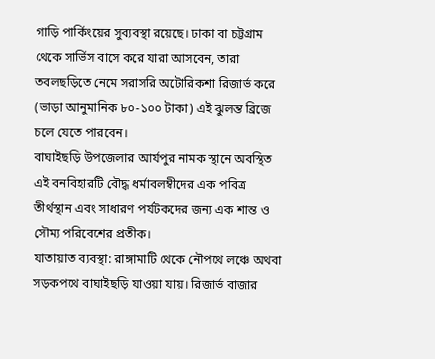গাড়ি পার্কিংয়ের সুব্যবস্থা রয়েছে। ঢাকা বা চট্টগ্রাম থেকে সার্ভিস বাসে করে যারা আসবেন, তারা তবলছড়িতে নেমে সরাসরি অটোরিকশা রিজার্ভ করে (ভাড়া আনুমানিক ৮০-১০০ টাকা) এই ঝুলন্ত ব্রিজে চলে যেতে পারবেন।
বাঘাইছড়ি উপজেলার আর্যপুর নামক স্থানে অবস্থিত এই বনবিহারটি বৌদ্ধ ধর্মাবলম্বীদের এক পবিত্র তীর্থস্থান এবং সাধারণ পর্যটকদের জন্য এক শান্ত ও সৌম্য পরিবেশের প্রতীক।
যাতায়াত ব্যবস্থা: রাঙ্গামাটি থেকে নৌপথে লঞ্চে অথবা সড়কপথে বাঘাইছড়ি যাওয়া যায়। রিজার্ভ বাজার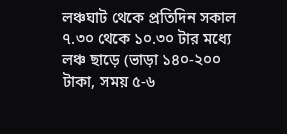লঞ্চঘাট থেকে প্রতিদিন সকাল ৭.৩০ থেকে ১০.৩০ টার মধ্যে লঞ্চ ছাড়ে (ভাড়া ১৪০-২০০ টাকা, সময় ৫-৬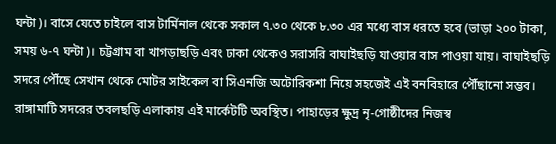ঘন্টা)। বাসে যেতে চাইলে বাস টার্মিনাল থেকে সকাল ৭.৩০ থেকে ৮.৩০ এর মধ্যে বাস ধরতে হবে (ভাড়া ২০০ টাকা, সময় ৬-৭ ঘন্টা)। চট্টগ্রাম বা খাগড়াছড়ি এবং ঢাকা থেকেও সরাসরি বাঘাইছড়ি যাওয়ার বাস পাওয়া যায়। বাঘাইছড়ি সদরে পৌঁছে সেখান থেকে মোটর সাইকেল বা সিএনজি অটোরিকশা নিয়ে সহজেই এই বনবিহারে পৌঁছানো সম্ভব।
রাঙ্গামাটি সদরের তবলছড়ি এলাকায় এই মার্কেটটি অবস্থিত। পাহাড়ের ক্ষুদ্র নৃ-গোষ্ঠীদের নিজস্ব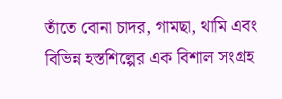তাঁতে বোনা চাদর, গামছা, থামি এবং বিভিন্ন হস্তশিল্পের এক বিশাল সংগ্রহ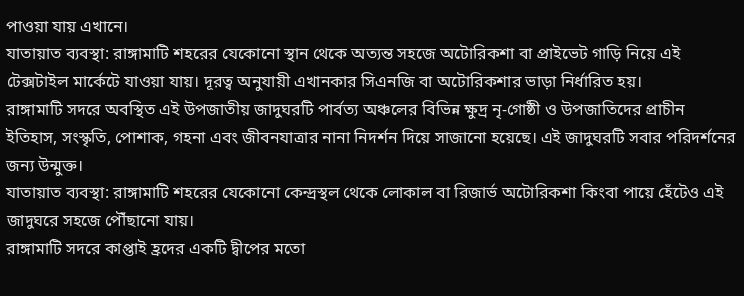পাওয়া যায় এখানে।
যাতায়াত ব্যবস্থা: রাঙ্গামাটি শহরের যেকোনো স্থান থেকে অত্যন্ত সহজে অটোরিকশা বা প্রাইভেট গাড়ি নিয়ে এই টেক্সটাইল মার্কেটে যাওয়া যায়। দূরত্ব অনুযায়ী এখানকার সিএনজি বা অটোরিকশার ভাড়া নির্ধারিত হয়।
রাঙ্গামাটি সদরে অবস্থিত এই উপজাতীয় জাদুঘরটি পার্বত্য অঞ্চলের বিভিন্ন ক্ষুদ্র নৃ-গোষ্ঠী ও উপজাতিদের প্রাচীন ইতিহাস, সংস্কৃতি, পোশাক, গহনা এবং জীবনযাত্রার নানা নিদর্শন দিয়ে সাজানো হয়েছে। এই জাদুঘরটি সবার পরিদর্শনের জন্য উন্মুক্ত।
যাতায়াত ব্যবস্থা: রাঙ্গামাটি শহরের যেকোনো কেন্দ্রস্থল থেকে লোকাল বা রিজার্ভ অটোরিকশা কিংবা পায়ে হেঁটেও এই জাদুঘরে সহজে পৌঁছানো যায়।
রাঙ্গামাটি সদরে কাপ্তাই হ্রদের একটি দ্বীপের মতো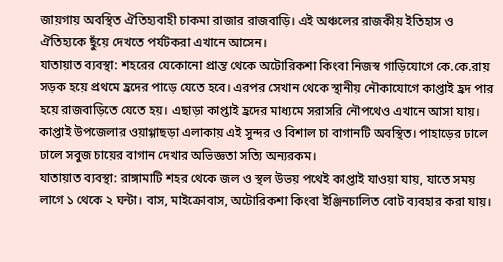জায়গায় অবস্থিত ঐতিহ্যবাহী চাকমা রাজার রাজবাড়ি। এই অঞ্চলের রাজকীয় ইতিহাস ও ঐতিহ্যকে ছুঁয়ে দেখতে পর্যটকরা এখানে আসেন।
যাতায়াত ব্যবস্থা: শহরের যেকোনো প্রান্ত থেকে অটোরিকশা কিংবা নিজস্ব গাড়িযোগে কে.কে.রায় সড়ক হয়ে প্রথমে হ্রদের পাড়ে যেতে হবে। এরপর সেখান থেকে স্থানীয় নৌকাযোগে কাপ্তাই হ্রদ পার হয়ে রাজবাড়িতে যেতে হয়। এছাড়া কাপ্তাই হ্রদের মাধ্যমে সরাসরি নৌপথেও এখানে আসা যায়।
কাপ্তাই উপজেলার ওয়াগ্গাছড়া এলাকায় এই সুন্দর ও বিশাল চা বাগানটি অবস্থিত। পাহাড়ের ঢালে ঢালে সবুজ চায়ের বাগান দেখার অভিজ্ঞতা সত্যি অন্যরকম।
যাতায়াত ব্যবস্থা: রাঙ্গামাটি শহর থেকে জল ও স্থল উভয় পথেই কাপ্তাই যাওয়া যায়, যাতে সময় লাগে ১ থেকে ২ ঘন্টা। বাস, মাইক্রোবাস, অটোরিকশা কিংবা ইঞ্জিনচালিত বোট ব্যবহার করা যায়।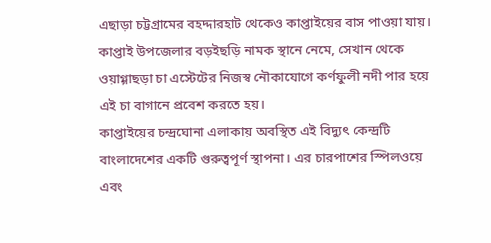এছাড়া চট্টগ্রামের বহদ্দারহাট থেকেও কাপ্তাইয়ের বাস পাওয়া যায়। কাপ্তাই উপজেলার বড়ইছড়ি নামক স্থানে নেমে, সেখান থেকে ওয়াগ্গাছড়া চা এস্টেটের নিজস্ব নৌকাযোগে কর্ণফুলী নদী পার হয়ে এই চা বাগানে প্রবেশ করতে হয়।
কাপ্তাইয়ের চন্দ্রঘোনা এলাকায় অবস্থিত এই বিদ্যুৎ কেন্দ্রটি বাংলাদেশের একটি গুরুত্বপূর্ণ স্থাপনা। এর চারপাশের স্পিলওয়ে এবং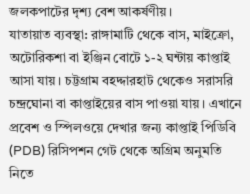জলকপাটের দৃশ্য বেশ আকর্ষণীয়।
যাতায়াত ব্যবস্থা: রাঙ্গামাটি থেকে বাস, মাইক্রো, অটোরিকশা বা ইঞ্জিন বোটে ১-২ ঘন্টায় কাপ্তাই আসা যায়। চট্টগ্রাম বহদ্দারহাট থেকেও সরাসরি চন্দ্রঘোনা বা কাপ্তাইয়ের বাস পাওয়া যায়। এখানে প্রবেশ ও স্পিলওয়ে দেখার জন্য কাপ্তাই পিডিবি (PDB) রিসিপশন গেট থেকে অগ্রিম অনুমতি নিতে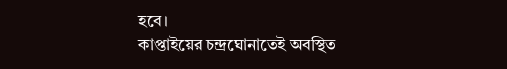হবে।
কাপ্তাইয়ের চন্দ্রঘোনাতেই অবস্থিত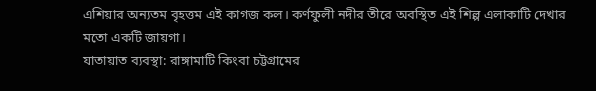এশিয়ার অন্যতম বৃহত্তম এই কাগজ কল। কর্ণফুলী নদীর তীরে অবস্থিত এই শিল্প এলাকাটি দেখার মতো একটি জায়গা।
যাতায়াত ব্যবস্থা: রাঙ্গামাটি কিংবা চট্টগ্রামের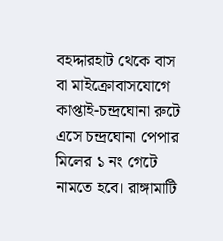বহদ্দারহাট থেকে বাস বা মাইক্রোবাসযোগে কাপ্তাই-চন্দ্রঘোনা রুটে এসে চন্দ্রঘোনা পেপার মিলের ১ নং গেটে নামতে হবে। রাঙ্গামাটি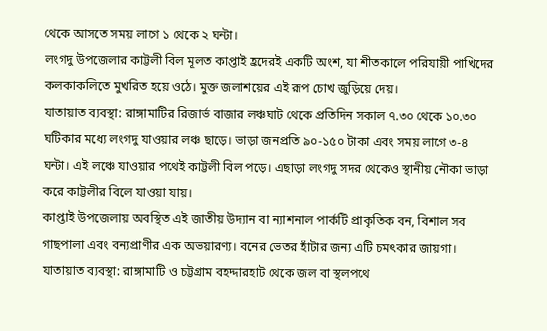থেকে আসতে সময় লাগে ১ থেকে ২ ঘন্টা।
লংগদু উপজেলার কাট্টলী বিল মূলত কাপ্তাই হ্রদেরই একটি অংশ, যা শীতকালে পরিযায়ী পাখিদের কলকাকলিতে মুখরিত হয়ে ওঠে। মুক্ত জলাশয়ের এই রূপ চোখ জুড়িয়ে দেয়।
যাতায়াত ব্যবস্থা: রাঙ্গামাটির রিজার্ভ বাজার লঞ্চঘাট থেকে প্রতিদিন সকাল ৭.৩০ থেকে ১০.৩০ ঘটিকার মধ্যে লংগদু যাওয়ার লঞ্চ ছাড়ে। ভাড়া জনপ্রতি ৯০-১৫০ টাকা এবং সময় লাগে ৩-৪ ঘন্টা। এই লঞ্চে যাওয়ার পথেই কাট্টলী বিল পড়ে। এছাড়া লংগদু সদর থেকেও স্থানীয় নৌকা ভাড়া করে কাট্টলীর বিলে যাওয়া যায়।
কাপ্তাই উপজেলায় অবস্থিত এই জাতীয় উদ্যান বা ন্যাশনাল পার্কটি প্রাকৃতিক বন, বিশাল সব গাছপালা এবং বন্যপ্রাণীর এক অভয়ারণ্য। বনের ভেতর হাঁটার জন্য এটি চমৎকার জায়গা।
যাতায়াত ব্যবস্থা: রাঙ্গামাটি ও চট্টগ্রাম বহদ্দারহাট থেকে জল বা স্থলপথে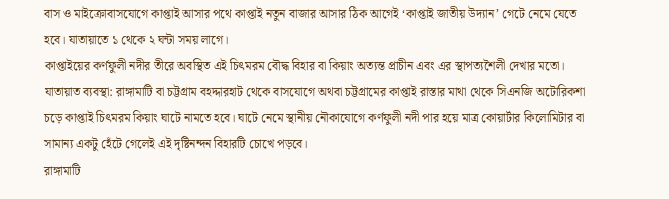বাস ও মাইক্রোবাসযোগে কাপ্তাই আসার পথে কাপ্তাই নতুন বাজার আসার ঠিক আগেই ‘কাপ্তাই জাতীয় উদ্যান’ গেটে নেমে যেতে হবে। যাতায়াতে ১ থেকে ২ ঘন্টা সময় লাগে।
কাপ্তাইয়ের কর্ণফুলী নদীর তীরে অবস্থিত এই চিৎমরম বৌদ্ধ বিহার বা কিয়াং অত্যন্ত প্রাচীন এবং এর স্থাপত্যশৈলী দেখার মতো।
যাতায়াত ব্যবস্থা: রাঙ্গামাটি বা চট্টগ্রাম বহদ্দারহাট থেকে বাসযোগে অথবা চট্টগ্রামের কাপ্তাই রাস্তার মাথা থেকে সিএনজি অটোরিকশা চড়ে কাপ্তাই চিৎমরম কিয়াং ঘাটে নামতে হবে। ঘাটে নেমে স্থানীয় নৌকাযোগে কর্ণফুলী নদী পার হয়ে মাত্র কোয়ার্টার কিলোমিটার বা সামান্য একটু হেঁটে গেলেই এই দৃষ্টিনন্দন বিহারটি চোখে পড়বে।
রাঙ্গামাটি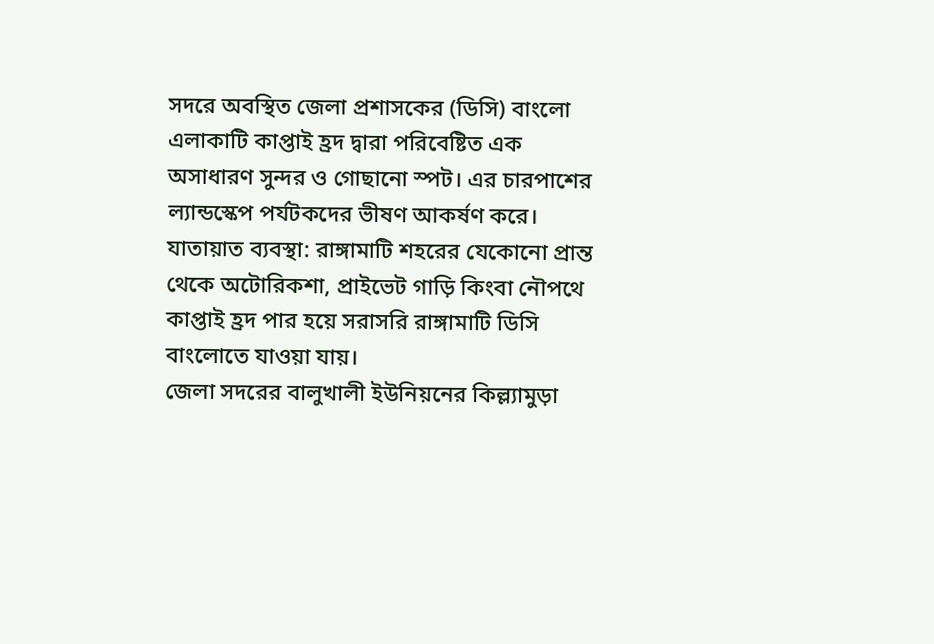সদরে অবস্থিত জেলা প্রশাসকের (ডিসি) বাংলো এলাকাটি কাপ্তাই হ্রদ দ্বারা পরিবেষ্টিত এক অসাধারণ সুন্দর ও গোছানো স্পট। এর চারপাশের ল্যান্ডস্কেপ পর্যটকদের ভীষণ আকর্ষণ করে।
যাতায়াত ব্যবস্থা: রাঙ্গামাটি শহরের যেকোনো প্রান্ত থেকে অটোরিকশা, প্রাইভেট গাড়ি কিংবা নৌপথে কাপ্তাই হ্রদ পার হয়ে সরাসরি রাঙ্গামাটি ডিসি বাংলোতে যাওয়া যায়।
জেলা সদরের বালুখালী ইউনিয়নের কিল্ল্যামুড়া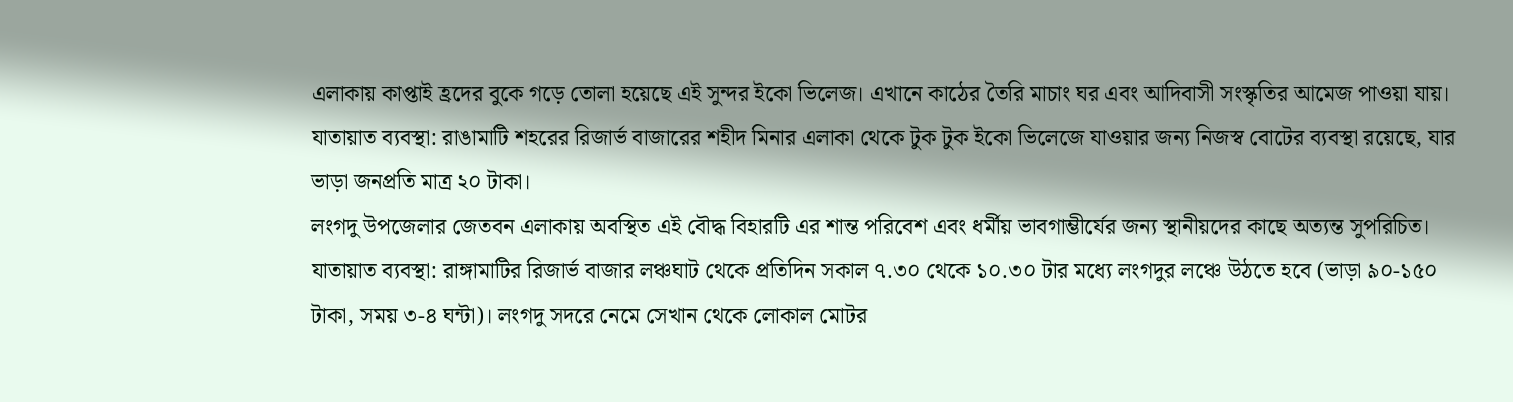এলাকায় কাপ্তাই হ্রদের বুকে গড়ে তোলা হয়েছে এই সুন্দর ইকো ভিলেজ। এখানে কাঠের তৈরি মাচাং ঘর এবং আদিবাসী সংস্কৃতির আমেজ পাওয়া যায়।
যাতায়াত ব্যবস্থা: রাঙামাটি শহরের রিজার্ভ বাজারের শহীদ মিনার এলাকা থেকে টুক টুক ইকো ভিলেজে যাওয়ার জন্য নিজস্ব বোটের ব্যবস্থা রয়েছে, যার ভাড়া জনপ্রতি মাত্র ২০ টাকা।
লংগদু উপজেলার জেতবন এলাকায় অবস্থিত এই বৌদ্ধ বিহারটি এর শান্ত পরিবেশ এবং ধর্মীয় ভাবগাম্ভীর্যের জন্য স্থানীয়দের কাছে অত্যন্ত সুপরিচিত।
যাতায়াত ব্যবস্থা: রাঙ্গামাটির রিজার্ভ বাজার লঞ্চঘাট থেকে প্রতিদিন সকাল ৭.৩০ থেকে ১০.৩০ টার মধ্যে লংগদুর লঞ্চে উঠতে হবে (ভাড়া ৯০-১৫০ টাকা, সময় ৩-৪ ঘন্টা)। লংগদু সদরে নেমে সেখান থেকে লোকাল মোটর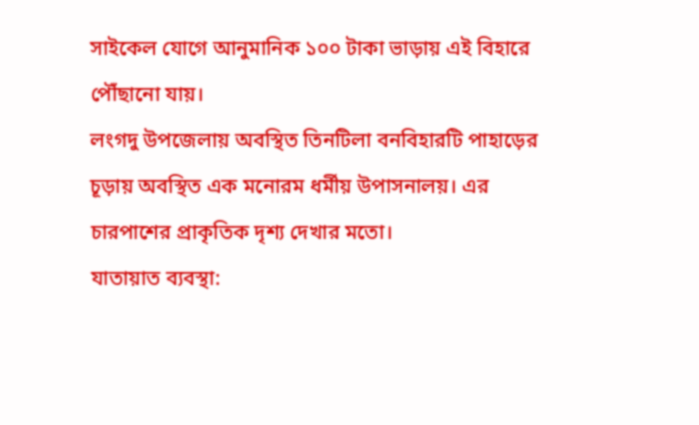সাইকেল যোগে আনুমানিক ১০০ টাকা ভাড়ায় এই বিহারে পৌঁছানো যায়।
লংগদু উপজেলায় অবস্থিত তিনটিলা বনবিহারটি পাহাড়ের চূড়ায় অবস্থিত এক মনোরম ধর্মীয় উপাসনালয়। এর চারপাশের প্রাকৃতিক দৃশ্য দেখার মতো।
যাতায়াত ব্যবস্থা: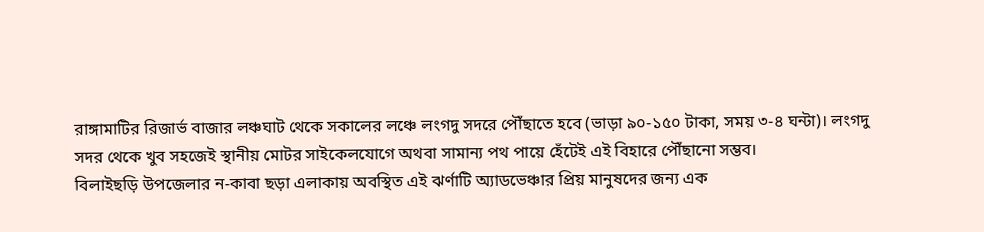রাঙ্গামাটির রিজার্ভ বাজার লঞ্চঘাট থেকে সকালের লঞ্চে লংগদু সদরে পৌঁছাতে হবে (ভাড়া ৯০-১৫০ টাকা, সময় ৩-৪ ঘন্টা)। লংগদু সদর থেকে খুব সহজেই স্থানীয় মোটর সাইকেলযোগে অথবা সামান্য পথ পায়ে হেঁটেই এই বিহারে পৌঁছানো সম্ভব।
বিলাইছড়ি উপজেলার ন-কাবা ছড়া এলাকায় অবস্থিত এই ঝর্ণাটি অ্যাডভেঞ্চার প্রিয় মানুষদের জন্য এক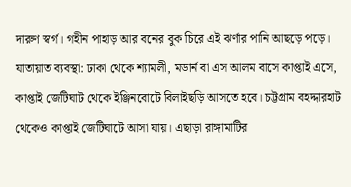দারুণ স্বর্গ। গহীন পাহাড় আর বনের বুক চিরে এই ঝর্ণার পানি আছড়ে পড়ে।
যাতায়াত ব্যবস্থা: ঢাকা থেকে শ্যামলী, মডার্ন বা এস আলম বাসে কাপ্তাই এসে, কাপ্তাই জেটিঘাট থেকে ইঞ্জিনবোটে বিলাইছড়ি আসতে হবে। চট্টগ্রাম বহদ্দারহাট থেকেও কাপ্তাই জেটিঘাটে আসা যায়। এছাড়া রাঙ্গামাটির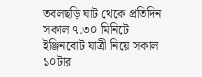তবলছড়ি ঘাট থেকে প্রতিদিন সকাল ৭.৩০ মিনিটে ইঞ্জিনবোট যাত্রী নিয়ে সকাল ১০টার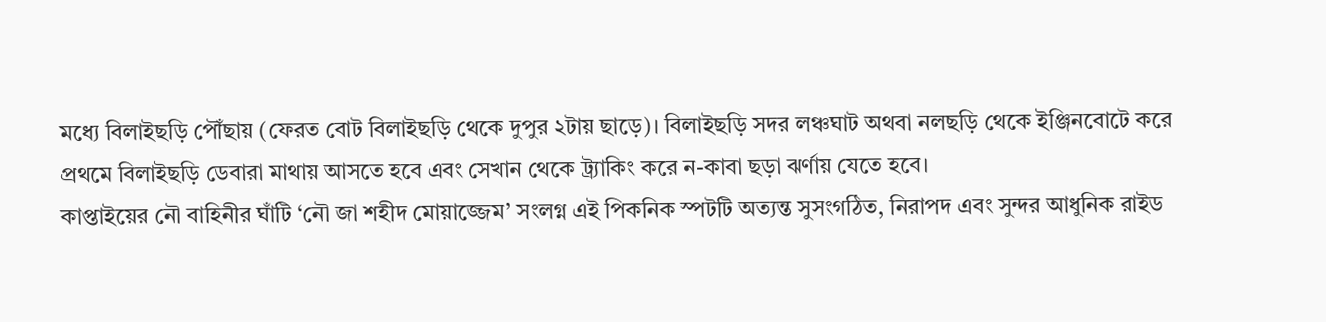মধ্যে বিলাইছড়ি পৌঁছায় (ফেরত বোট বিলাইছড়ি থেকে দুপুর ২টায় ছাড়ে)। বিলাইছড়ি সদর লঞ্চঘাট অথবা নলছড়ি থেকে ইঞ্জিনবোটে করে প্রথমে বিলাইছড়ি ডেবারা মাথায় আসতে হবে এবং সেখান থেকে ট্র্যাকিং করে ন-কাবা ছড়া ঝর্ণায় যেতে হবে।
কাপ্তাইয়ের নৌ বাহিনীর ঘাঁটি ‘নৌ জা শহীদ মোয়াজ্জেম’ সংলগ্ন এই পিকনিক স্পটটি অত্যন্ত সুসংগঠিত, নিরাপদ এবং সুন্দর আধুনিক রাইড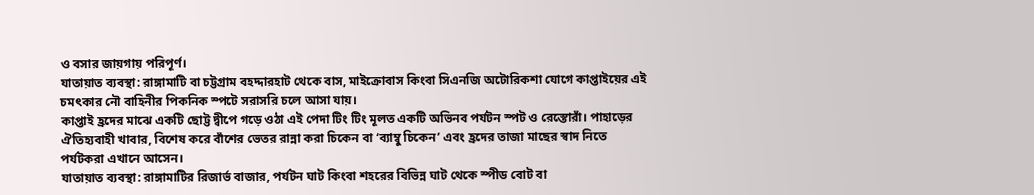ও বসার জায়গায় পরিপূর্ণ।
যাতায়াত ব্যবস্থা: রাঙ্গামাটি বা চট্টগ্রাম বহদ্দারহাট থেকে বাস, মাইক্রোবাস কিংবা সিএনজি অটোরিকশা যোগে কাপ্তাইয়ের এই চমৎকার নৌ বাহিনীর পিকনিক স্পটে সরাসরি চলে আসা যায়।
কাপ্তাই হ্রদের মাঝে একটি ছোট্ট দ্বীপে গড়ে ওঠা এই পেদা টিং টিং মূলত একটি অভিনব পর্যটন স্পট ও রেস্তোরাঁ। পাহাড়ের ঐতিহ্যবাহী খাবার, বিশেষ করে বাঁশের ভেতর রান্না করা চিকেন বা ‘ব্যাম্বু চিকেন’ এবং হ্রদের তাজা মাছের স্বাদ নিতে পর্যটকরা এখানে আসেন।
যাতায়াত ব্যবস্থা: রাঙ্গামাটির রিজার্ভ বাজার, পর্যটন ঘাট কিংবা শহরের বিভিন্ন ঘাট থেকে স্পীড বোট বা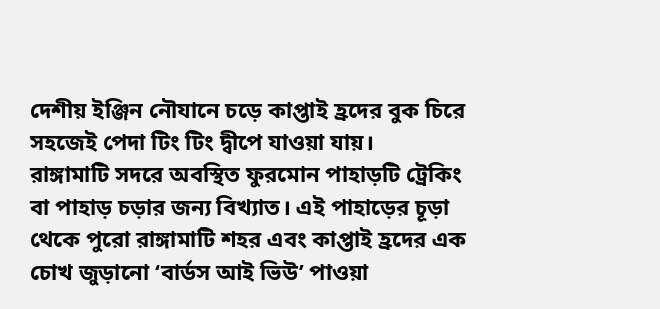দেশীয় ইঞ্জিন নৌযানে চড়ে কাপ্তাই হ্রদের বুক চিরে সহজেই পেদা টিং টিং দ্বীপে যাওয়া যায়।
রাঙ্গামাটি সদরে অবস্থিত ফুরমোন পাহাড়টি ট্রেকিং বা পাহাড় চড়ার জন্য বিখ্যাত। এই পাহাড়ের চূড়া থেকে পুরো রাঙ্গামাটি শহর এবং কাপ্তাই হ্রদের এক চোখ জুড়ানো ‘বার্ডস আই ভিউ’ পাওয়া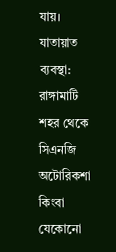যায়।
যাতায়াত ব্যবস্থা: রাঙ্গামাটি শহর থেকে সিএনজি অটোরিকশা কিংবা যেকোনো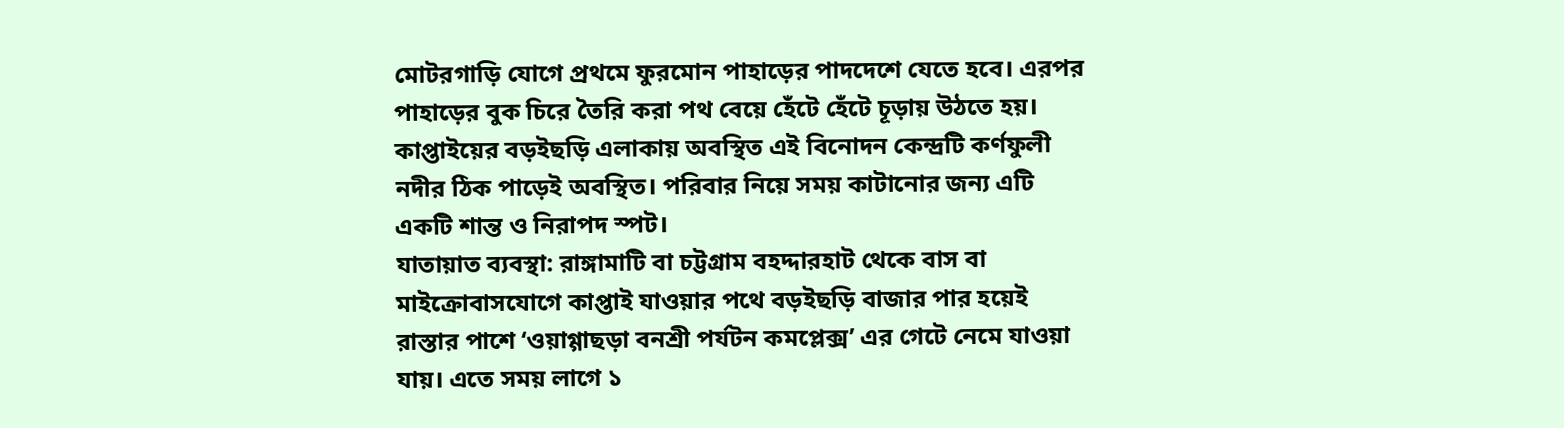মোটরগাড়ি যোগে প্রথমে ফুরমোন পাহাড়ের পাদদেশে যেতে হবে। এরপর পাহাড়ের বুক চিরে তৈরি করা পথ বেয়ে হেঁটে হেঁটে চূড়ায় উঠতে হয়।
কাপ্তাইয়ের বড়ইছড়ি এলাকায় অবস্থিত এই বিনোদন কেন্দ্রটি কর্ণফুলী নদীর ঠিক পাড়েই অবস্থিত। পরিবার নিয়ে সময় কাটানোর জন্য এটি একটি শান্ত ও নিরাপদ স্পট।
যাতায়াত ব্যবস্থা: রাঙ্গামাটি বা চট্টগ্রাম বহদ্দারহাট থেকে বাস বা মাইক্রোবাসযোগে কাপ্তাই যাওয়ার পথে বড়ইছড়ি বাজার পার হয়েই রাস্তার পাশে ‘ওয়াগ্গাছড়া বনশ্রী পর্যটন কমপ্লেক্স’ এর গেটে নেমে যাওয়া যায়। এতে সময় লাগে ১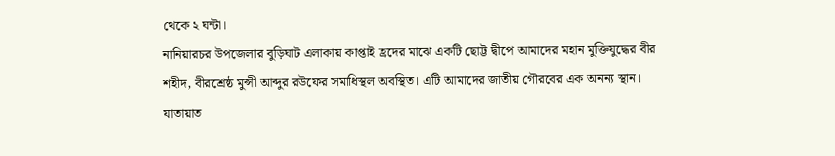থেকে ২ ঘন্টা।
নানিয়ারচর উপজেলার বুড়িঘাট এলাকায় কাপ্তাই হ্রদের মাঝে একটি ছোট্ট দ্বীপে আমাদের মহান মুক্তিযুদ্ধের বীর শহীদ, বীরশ্রেষ্ঠ মুন্সী আব্দুর রউফের সমাধিস্থল অবস্থিত। এটি আমাদের জাতীয় গৌরবের এক অনন্য স্থান।
যাতায়াত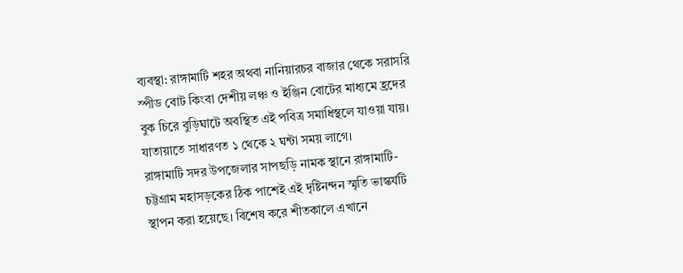ব্যবস্থা: রাঙ্গামাটি শহর অথবা নানিয়ারচর বাজার থেকে সরাসরি স্পীড বোট কিংবা দেশীয় লঞ্চ ও ইঞ্জিন বোটের মাধ্যমে হ্রদের বুক চিরে বুড়িঘাটে অবস্থিত এই পবিত্র সমাধিস্থলে যাওয়া যায়। যাতায়াতে সাধারণত ১ থেকে ২ ঘন্টা সময় লাগে।
রাঙ্গামাটি সদর উপজেলার সাপছড়ি নামক স্থানে রাঙ্গামাটি-চট্টগ্রাম মহাসড়কের ঠিক পাশেই এই দৃষ্টিনন্দন স্মৃতি ভাস্কর্যটি স্থাপন করা হয়েছে। বিশেষ করে শীতকালে এখানে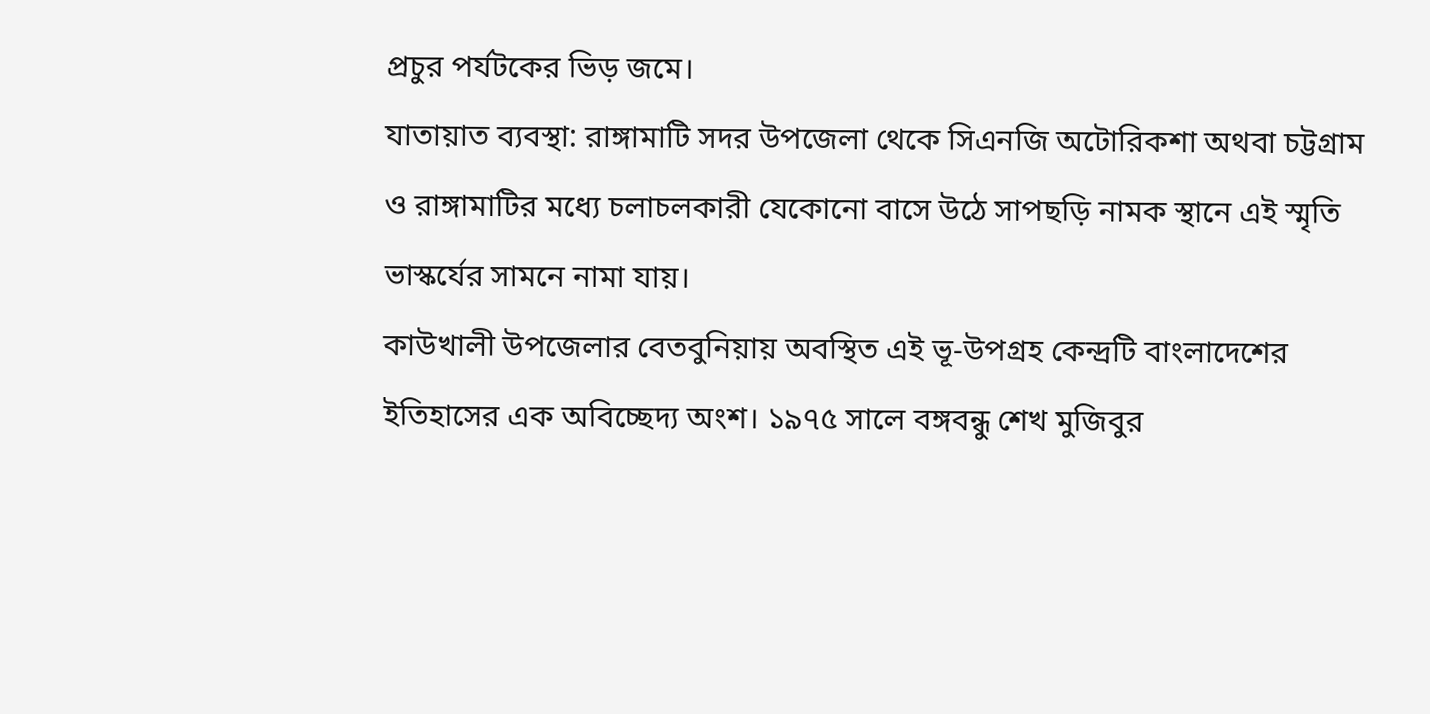প্রচুর পর্যটকের ভিড় জমে।
যাতায়াত ব্যবস্থা: রাঙ্গামাটি সদর উপজেলা থেকে সিএনজি অটোরিকশা অথবা চট্টগ্রাম ও রাঙ্গামাটির মধ্যে চলাচলকারী যেকোনো বাসে উঠে সাপছড়ি নামক স্থানে এই স্মৃতি ভাস্কর্যের সামনে নামা যায়।
কাউখালী উপজেলার বেতবুনিয়ায় অবস্থিত এই ভূ-উপগ্রহ কেন্দ্রটি বাংলাদেশের ইতিহাসের এক অবিচ্ছেদ্য অংশ। ১৯৭৫ সালে বঙ্গবন্ধু শেখ মুজিবুর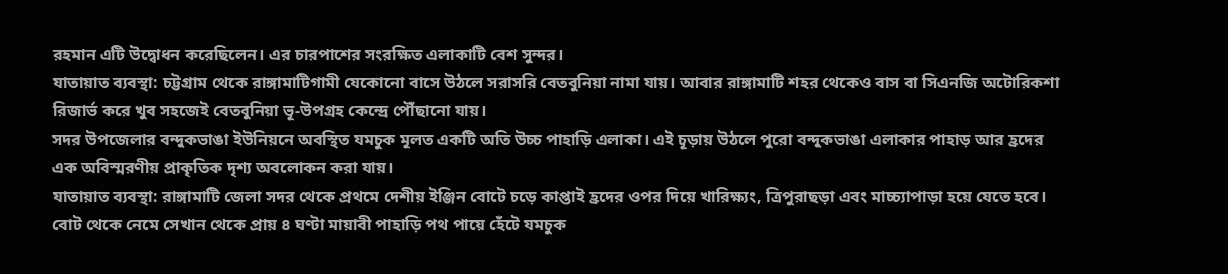রহমান এটি উদ্বোধন করেছিলেন। এর চারপাশের সংরক্ষিত এলাকাটি বেশ সুন্দর।
যাতায়াত ব্যবস্থা: চট্টগ্রাম থেকে রাঙ্গামাটিগামী যেকোনো বাসে উঠলে সরাসরি বেতবুনিয়া নামা যায়। আবার রাঙ্গামাটি শহর থেকেও বাস বা সিএনজি অটোরিকশা রিজার্ভ করে খুব সহজেই বেতবুনিয়া ভূ-উপগ্রহ কেন্দ্রে পৌঁছানো যায়।
সদর উপজেলার বন্দুকভাঙা ইউনিয়নে অবস্থিত যমচুক মূলত একটি অতি উচ্চ পাহাড়ি এলাকা। এই চূড়ায় উঠলে পুরো বন্দুকভাঙা এলাকার পাহাড় আর হ্রদের এক অবিস্মরণীয় প্রাকৃতিক দৃশ্য অবলোকন করা যায়।
যাতায়াত ব্যবস্থা: রাঙ্গামাটি জেলা সদর থেকে প্রথমে দেশীয় ইঞ্জিন বোটে চড়ে কাপ্তাই হ্রদের ওপর দিয়ে খারিক্ষ্যং, ত্রিপুরাছড়া এবং মাচ্চ্যাপাড়া হয়ে যেতে হবে। বোট থেকে নেমে সেখান থেকে প্রায় ৪ ঘণ্টা মায়াবী পাহাড়ি পথ পায়ে হেঁটে যমচুক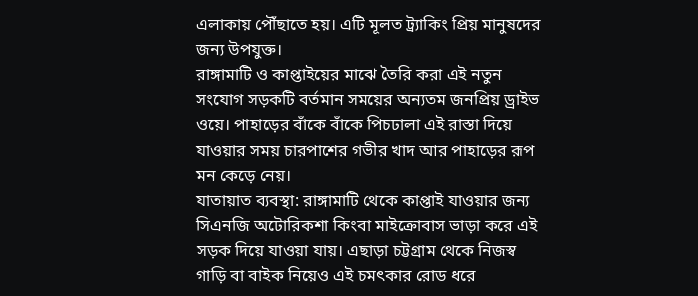এলাকায় পৌঁছাতে হয়। এটি মূলত ট্র্যাকিং প্রিয় মানুষদের জন্য উপযুক্ত।
রাঙ্গামাটি ও কাপ্তাইয়ের মাঝে তৈরি করা এই নতুন সংযোগ সড়কটি বর্তমান সময়ের অন্যতম জনপ্রিয় ড্রাইভ ওয়ে। পাহাড়ের বাঁকে বাঁকে পিচঢালা এই রাস্তা দিয়ে যাওয়ার সময় চারপাশের গভীর খাদ আর পাহাড়ের রূপ মন কেড়ে নেয়।
যাতায়াত ব্যবস্থা: রাঙ্গামাটি থেকে কাপ্তাই যাওয়ার জন্য সিএনজি অটোরিকশা কিংবা মাইক্রোবাস ভাড়া করে এই সড়ক দিয়ে যাওয়া যায়। এছাড়া চট্টগ্রাম থেকে নিজস্ব গাড়ি বা বাইক নিয়েও এই চমৎকার রোড ধরে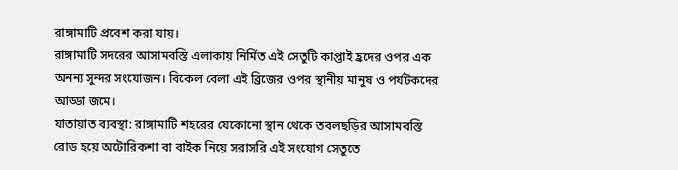রাঙ্গামাটি প্রবেশ করা যায়।
রাঙ্গামাটি সদরের আসামবস্তি এলাকায় নির্মিত এই সেতুটি কাপ্তাই হ্রদের ওপর এক অনন্য সুন্দর সংযোজন। বিকেল বেলা এই ব্রিজের ওপর স্থানীয় মানুষ ও পর্যটকদের আড্ডা জমে।
যাতায়াত ব্যবস্থা: রাঙ্গামাটি শহরের যেকোনো স্থান থেকে তবলছড়ির আসামবস্তি রোড হয়ে অটোরিকশা বা বাইক নিয়ে সরাসরি এই সংযোগ সেতুতে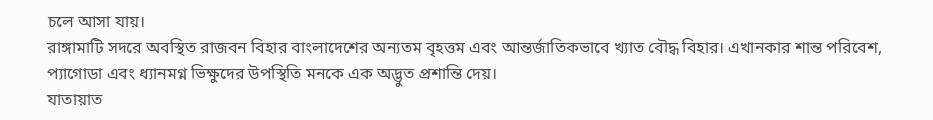চলে আসা যায়।
রাঙ্গামাটি সদরে অবস্থিত রাজবন বিহার বাংলাদেশের অন্যতম বৃহত্তম এবং আন্তর্জাতিকভাবে খ্যাত বৌদ্ধ বিহার। এখানকার শান্ত পরিবেশ, প্যাগোডা এবং ধ্যানমগ্ন ভিক্ষুদের উপস্থিতি মনকে এক অদ্ভুত প্রশান্তি দেয়।
যাতায়াত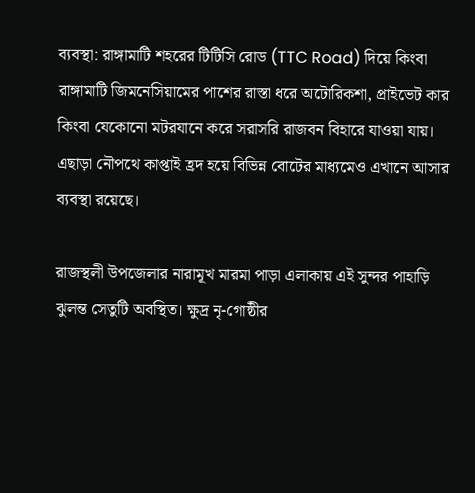ব্যবস্থা: রাঙ্গামাটি শহরের টিটিসি রোড (TTC Road) দিয়ে কিংবা রাঙ্গামাটি জিমনেসিয়ামের পাশের রাস্তা ধরে অটোরিকশা, প্রাইভেট কার কিংবা যেকোনো মটরযানে করে সরাসরি রাজবন বিহারে যাওয়া যায়। এছাড়া নৌপথে কাপ্তাই হ্রদ হয়ে বিভিন্ন বোটের মাধ্যমেও এখানে আসার ব্যবস্থা রয়েছে।

রাজস্থলী উপজেলার নারামূখ মারমা পাড়া এলাকায় এই সুন্দর পাহাড়ি ঝুলন্ত সেতুটি অবস্থিত। ক্ষুদ্র নৃ-গোষ্ঠীর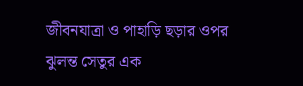জীবনযাত্রা ও পাহাড়ি ছড়ার ওপর ঝুলন্ত সেতুর এক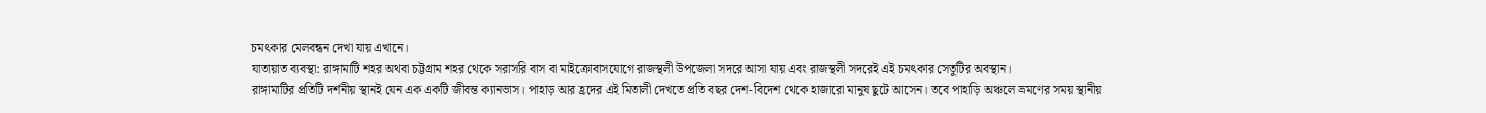চমৎকার মেলবন্ধন দেখা যায় এখানে।
যাতায়াত ব্যবস্থা: রাঙ্গামাটি শহর অথবা চট্টগ্রাম শহর থেকে সরাসরি বাস বা মাইক্রোবাসযোগে রাজস্থলী উপজেলা সদরে আসা যায় এবং রাজস্থলী সদরেই এই চমৎকার সেতুটির অবস্থান।
রাঙ্গামাটির প্রতিটি দর্শনীয় স্থানই যেন এক একটি জীবন্ত ক্যানভাস। পাহাড় আর হ্রদের এই মিতালী দেখতে প্রতি বছর দেশ-বিদেশ থেকে হাজারো মানুষ ছুটে আসেন। তবে পাহাড়ি অঞ্চলে ভ্রমণের সময় স্থানীয়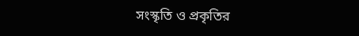সংস্কৃতি ও প্রকৃতির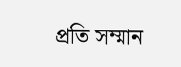প্রতি সম্মান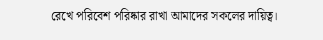রেখে পরিবেশ পরিষ্কার রাখা আমাদের সকলের দায়িত্ব।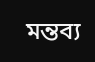মন্তব্য